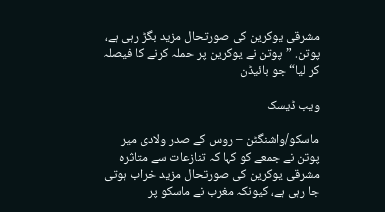مشرقی یوکرین کی صورتحال مزید بگڑ رہی ہے، پوتن. ”پوتن نے یوکرین پر حملہ کرنے کا فیصلہ کر لیا“ جو بائیڈن

ویب ڈیسک

ماسکو/واشنگٹن – روس کے صدر ولادی میر پوتن نے جمعے کو کہا کہ تنازعات سے متاثرہ مشرقی یوکرین کی صورتحال مزید خراب ہوتی جا رہی ہے، کیونکہ مغرب نے ماسکو پر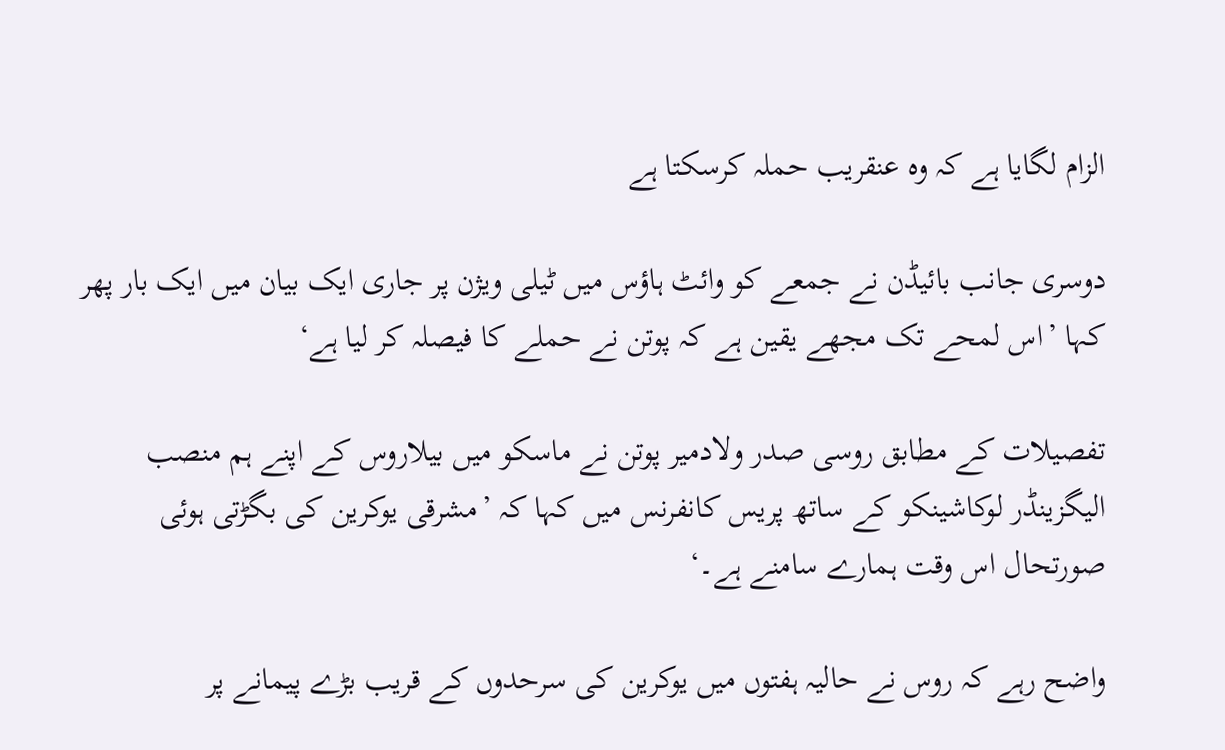الزام لگایا ہے کہ وہ عنقریب حملہ کرسکتا ہے

دوسری جانب بائیڈن نے جمعے کو وائٹ ہاؤس میں ٹیلی ویژن پر جاری ایک بیان میں ایک بار پھر کہا ’اس لمحے تک مجھے یقین ہے کہ پوتن نے حملے کا فیصلہ کر لیا ہے‘

تفصیلات کے مطابق روسی صدر ولادمير پوتن نے ماسکو میں بیلاروس کے اپنے ہم منصب الیگزینڈر لوکاشینکو کے ساتھ پریس کانفرنس میں کہا کہ ’مشرقی یوکرین کی بگڑتی ہوئی صورتحال اس وقت ہمارے سامنے ہے۔‘

واضح رہے کہ روس نے حالیہ ہفتوں میں یوکرین کی سرحدوں کے قریب بڑے پیمانے پر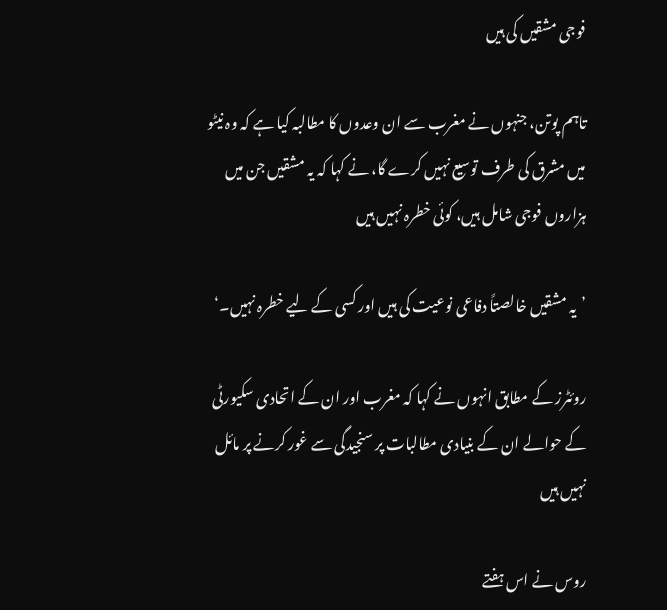فوجی مشقیں کی ہیں

تاہم پوتن، جنہوں نے مغرب سے ان وعدوں کا مطالبہ کیا ہے کہ وہ نیٹو میں مشرق کی طرف توسیع نہیں کرے گا، نے کہا کہ یہ مشقیں جن میں ہزاروں فوجی شامل ہیں، کوئی خطرہ نہیں ہیں

’یہ مشقیں خالصتاً دفاعی نوعیت کی ہیں اور کسی کے لیے خطرہ نہیں۔‘

روئٹرز کے مطابق انہوں نے کہا کہ مغرب اور ان کے اتحادی سکیورٹی کے حوالے ان کے بنیادی مطالبات پر سنجیدگی سے غور کرنے پر مائل نہیں ہیں

روس نے اس ہفتے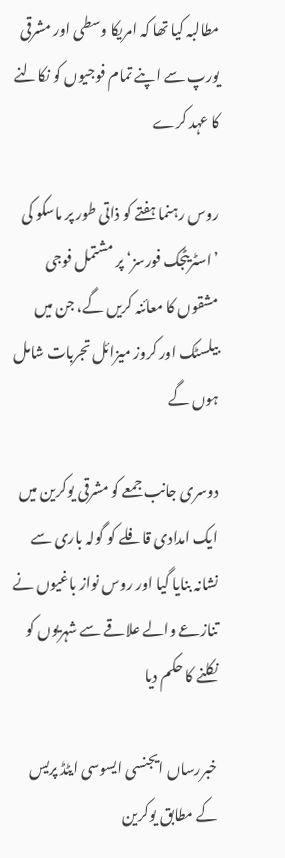مطالبہ کیا تھا کہ امریکا وسطی اور مشرقی یورپ سے اپنے تمام فوجیوں کو نکالنے کا عہد کرے

روس رہنما ہفتے کو ذاتی طور پر ماسکو کی ’اسٹریٹجک فورسز‘ پر مشتمل فوجی مشقوں کا معائنہ کریں گے، جن میں بیلسٹک اور کروز میزائل تجربات شامل ہوں گے

دوسری جانب جمعے کو مشرقی یوکرین میں ایک امدادی قافلے کو گولہ باری سے نشانہ بنایا گیا اور روس نواز باغیوں نے تنازعے والے علاقے سے شہریوں کو نکلنے کا حکم دیا

خبررساں ایجنسی ایسوسی ایٹڈ پریس کے مطابق یوکرین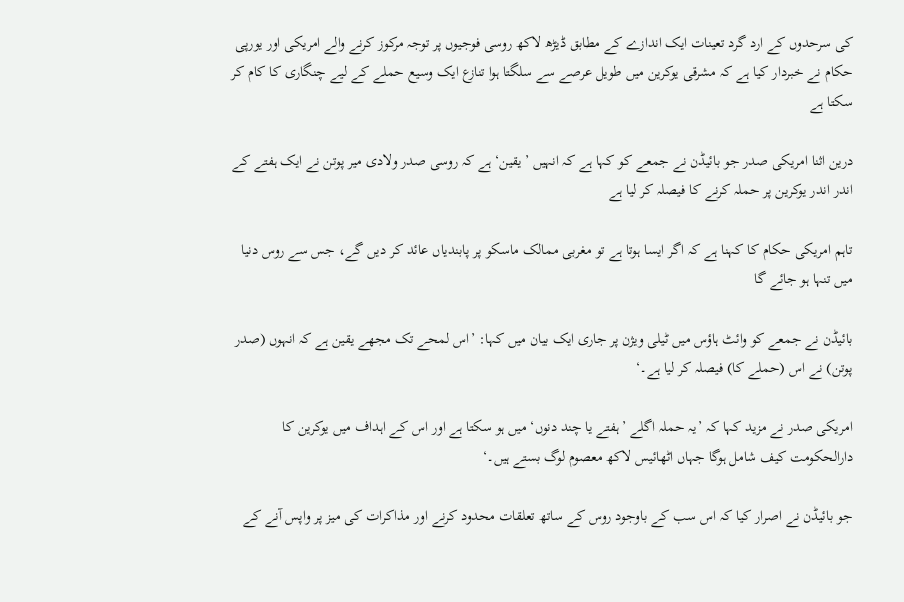کی سرحدوں کے ارد گرد تعینات ایک اندازے کے مطابق ڈیڑھ لاکھ روسی فوجیوں پر توجہ مرکوز کرنے والے امریکی اور یورپی حکام نے خبردار کیا ہے کہ مشرقی یوکرین میں طویل عرصے سے سلگتا ہوا تنازع ایک وسیع حملے کے لیے چنگاری کا کام کر سکتا ہے

درین اثنا امریکی صدر جو بائیڈن نے جمعے کو کہا ہے کہ انہیں ’یقین‘ ہے کہ روسی صدر ولادی میر پوتن نے ایک ہفتے کے اندر اندر یوکرین پر حملہ کرنے کا فیصلہ کر لیا ہے

تاہم امریکی حکام کا کہنا ہے کہ اگر ایسا ہوتا ہے تو مغربی ممالک ماسکو پر پابندیاں عائد کر دیں گے، جس سے روس دنیا میں تنہا ہو جائے گا

بائیڈن نے جمعے کو وائٹ ہاؤس میں ٹیلی ویژن پر جاری ایک بیان میں کہا: ’اس لمحے تک مجھے یقین ہے کہ انہوں (صدر پوتن) نے اس (حملے کا) فیصلہ کر لیا ہے۔‘

امریکی صدر نے مزید کہا کہ ’یہ حملہ اگلے ’ہفتے یا چند دنوں‘ میں ہو سکتا ہے اور اس کے اہداف میں یوکرین کا دارالحکومت کیف شامل ہوگا جہاں اٹھائیس لاکھ معصوم لوگ بستے ہیں۔‘

جو بائیڈن نے اصرار کیا کہ اس سب کے باوجود روس کے ساتھ تعلقات محدود کرنے اور مذاکرات کی میز پر واپس آنے کے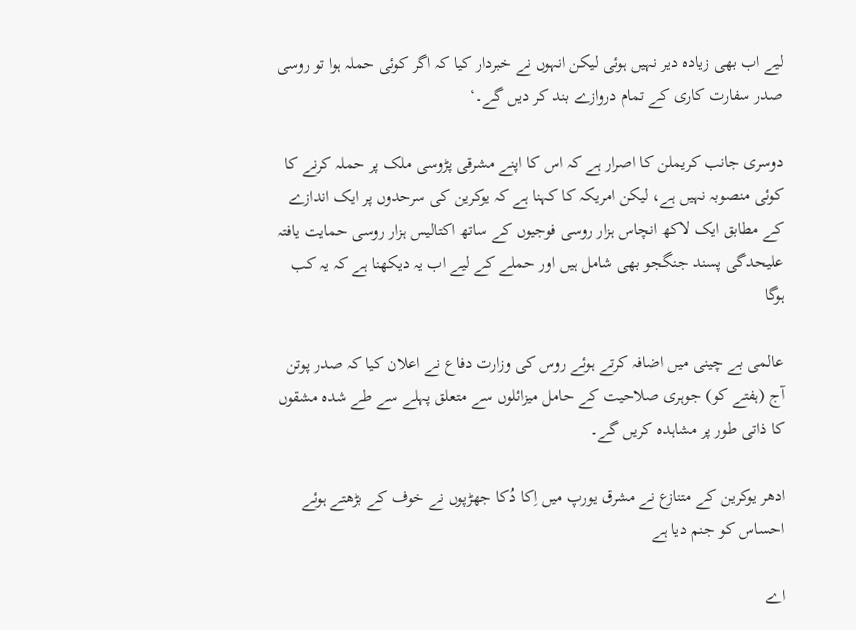لیے اب بھی زیادہ دیر نہیں ہوئی لیکن انہوں نے خبردار کیا کہ اگر کوئی حملہ ہوا تو روسی صدر سفارت کاری کے تمام دروازے بند کر دیں گے۔‘

دوسری جانب کریملن کا اصرار ہے کہ اس کا اپنے مشرقی پڑوسی ملک پر حملہ کرنے کا کوئی منصوبہ نہیں ہے، لیکن امریکہ کا کہنا ہے کہ یوکرین کی سرحدوں پر ایک اندازے کے مطابق ایک لاکھ انچاس ہزار روسی فوجیوں کے ساتھ اکتالیس ہزار روسی حمایت یافتہ علیحدگی پسند جنگجو بھی شامل ہیں اور حملے کے لیے اب یہ دیکھنا ہے کہ یہ کب ہوگا

عالمی بے چینی میں اضافہ کرتے ہوئے روس کی وزارت دفاع نے اعلان کیا کہ صدر پوتن آج (ہفتے کو) جوہری صلاحیت کے حامل میزائلوں سے متعلق پہلے سے طے شدہ مشقوں کا ذاتی طور پر مشاہدہ کریں گے۔

ادھر یوکرین کے متنازع نے مشرق یورپ میں اِکا دُکا جھڑپوں نے خوف کے بڑھتے ہوئے احساس کو جنم دیا ہے

اے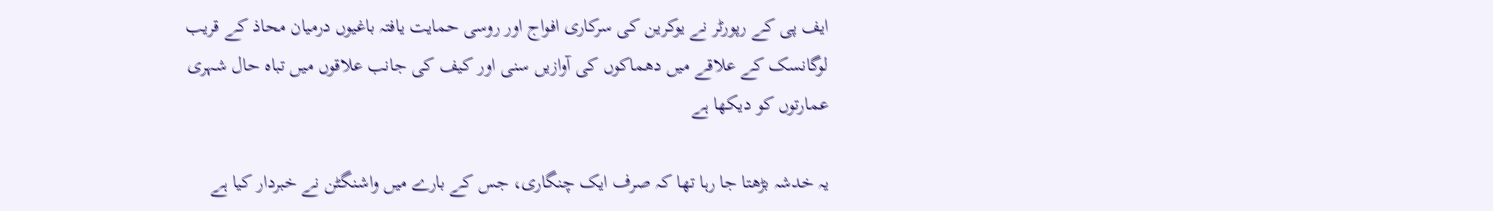ایف پی کے رپورٹر نے یوکرین کی سرکاری افواج اور روسی حمایت یافتہ باغیوں درمیان محاذ کے قریب لوگانسک کے علاقے میں دھماکوں کی آوازیں سنی اور کیف کی جانب علاقوں میں تباہ حال شہری عمارتوں کو دیکھا ہے

یہ خدشہ بڑھتا جا رہا تھا کہ صرف ایک چنگاری، جس کے بارے میں واشنگٹن نے خبردار کیا ہے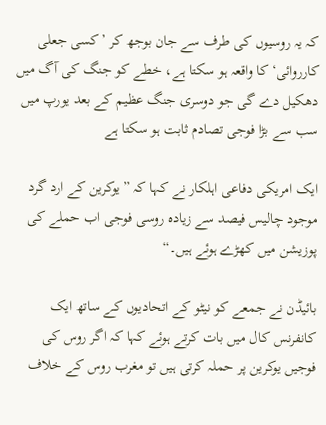کہ یہ روسیوں کی طرف سے جان بوجھ کر ’کسی جعلی کارروائی‘ کا واقعہ ہو سکتا ہے، خطے کو جنگ کی آگ میں دھکیل دے گی جو دوسری جنگ عظیم کے بعد یورپ میں سب سے بڑا فوجی تصادم ثابت ہو سکتا ہے

ایک امریکی دفاعی اہلکار نے کہا کہ ”یوکرین کے ارد گرد موجود چالیس فیصد سے زیادہ روسی فوجی اب حملے کی پوزیشن میں کھڑے ہوئے ہیں۔“

بائیڈن نے جمعے کو نیٹو کے اتحادیوں کے ساتھ ایک کانفرنس کال میں بات کرتے ہوئے کہا کہ اگر روس کی فوجیں یوکرین پر حملہ کرتی ہیں تو مغرب روس کے خلاف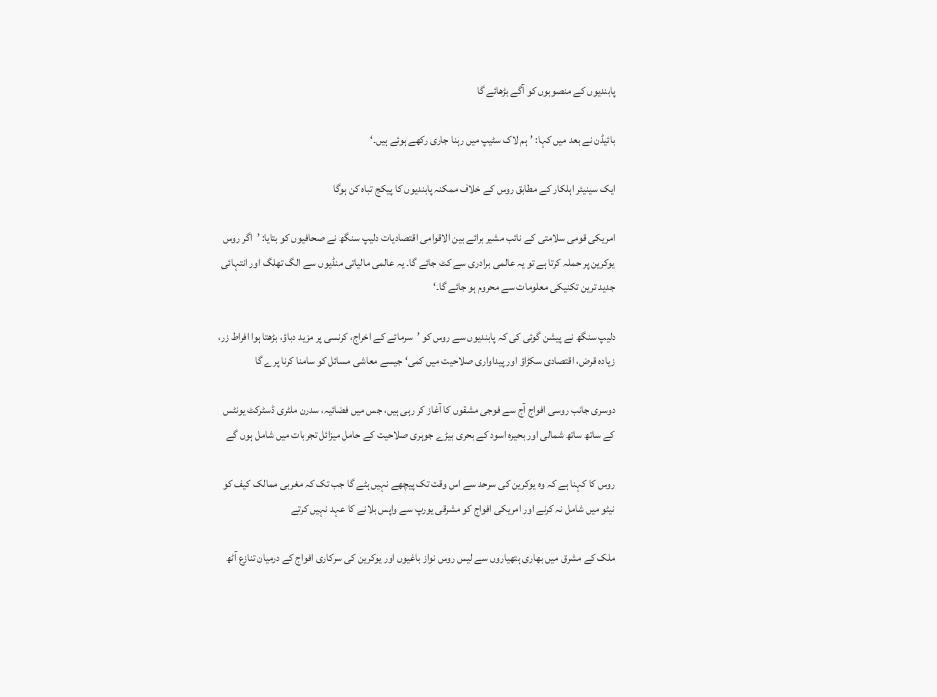پابندیوں کے منصوبوں کو آگے بڑھائے گا

بائیڈن نے بعد میں کہا: ’ہم لاک سٹیپ میں رہنا جاری رکھے ہوئے ہیں۔‘

ایک سینیئر اہلکار کے مطابق روس کے خلاف ممکنہ پابندیوں کا پیکج تباہ کن ہوگا

امریکی قومی سلامتی کے نائب مشیر برائے بین الاقوامی اقتصادیات دلیپ سنگھ نے صحافیوں کو بتایا: ’اگر روس یوکرین پر حملہ کرتا ہے تو یہ عالمی برادری سے کٹ جائے گا۔ یہ عالمی مالیاتی منڈیوں سے الگ تھلگ اور انتہائی جدید ترین تکنیکی معلومات سے محروم ہو جائے گا۔‘

دلیپ سنگھ نے پیشن گوئی کی کہ پابندیوں سے روس کو ’سرمائے کے اخراج، کرنسی پر مزید دباؤ، بڑھتا ہوا افراط زر، زیادہ قرض، اقتصادی سکڑاؤ اور پیداواری صلاحیت میں کمی‘ جیسے معاشی مسائل کو سامنا کرنا پرے گا

دوسری جانب روسی افواج آج سے فوجی مشقوں کا آغاز کر رہی ہیں، جس میں فضائیہ، سدرن ملٹری ڈسٹرکٹ یونٹس کے ساتھ ساتھ شمالی اور بحیرہ اسود کے بحری بیڑے جوہری صلاحیت کے حامل میزائل تجربات میں شامل ہوں گے

روس کا کہنا ہے کہ وہ یوکرین کی سرحد سے اس وقت تک پیچھے نہیں ہٹے گا جب تک کہ مغربی ممالک کیف کو نیٹو میں شامل نہ کرنے اور امریکی افواج کو مشرقی یورپ سے واپس بلانے کا عہد نہیں کرتے

ملک کے مشرق میں بھاری ہتھیاروں سے لیس روس نواز باغیوں اور یوکرین کی سرکاری افواج کے درمیان تنازع آٹھ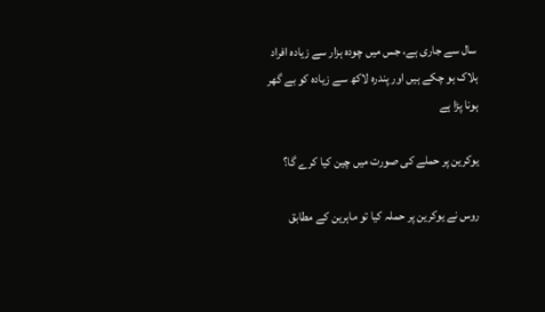سال سے جاری ہے، جس میں چودہ ہزار سے زیادہ افراد ہلاک ہو چکے ہیں اور پندرہ لاکھ سے زیادہ کو بے گھر ہونا پڑا ہے

یوکرین پر حملے کی صورت میں چین کیا کرے گا؟

روس نے یوکرین پر حملہ کیا تو ماہرین کے مطابق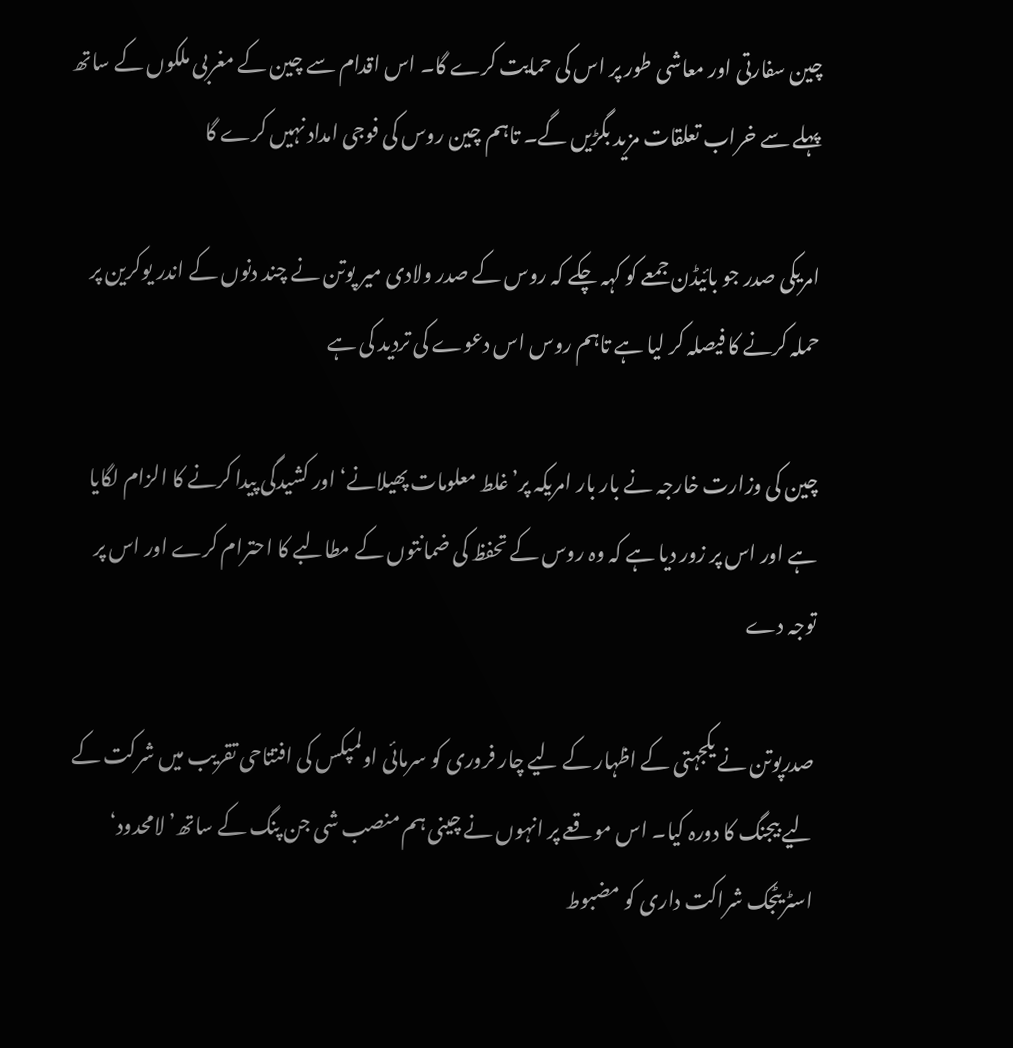چین سفارتی اور معاشی طور پر اس کی حمایت کرے گا۔ اس اقدام سے چین کے مغربی ملکوں کے ساتھ پہلے سے خراب تعلقات مزید بگڑیں گے۔ تاہم چین روس کی فوجی امداد نہیں کرے گا

امریکی صدر جو بائیڈن جمعے کو کہہ چکے کہ روس کے صدر ولادی میر پوتن نے چند دنوں کے اندر یوکرین پر حملہ کرنے کا فیصلہ کر لیا ہے تاہم روس اس دعوے کی تردید کی ہے

چین کی وزارت خارجہ نے بار بار امریکہ پر’غلط معلومات پھیلانے‘ اور کشیدگی پیدا کرنے کا الزام لگایا ہے اور اس پر زور دیا ہے کہ وہ روس کے تحفظ کی ضمانتوں کے مطالبے کا احترام کرے اور اس پر توجہ دے

صدرپوتن نے یکجہتی کے اظہار کے لیے چار فروری کو سرمائی اولمپکس کی افتتاحی تقریب میں شرکت کے لیے بیجنگ کا دورہ کیا۔ اس موقعے پر انہوں نے چینی ہم منصب شی جن پنگ کے ساتھ’لامحدود‘ اسٹریٹجک شراکت داری کو مضبوط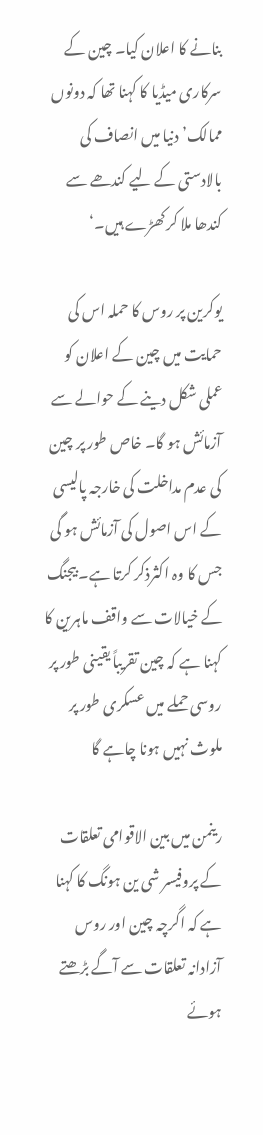بنانے کا اعلان کیا۔ چین کے سرکاری میڈیا کا کہنا تھا کہ دونوں ممالک’دنیا میں انصاف کی بالادستی کے لیے کندھے سے کندھا ملا کر کھڑے ہیں۔‘

یوکرین پر روس کا حملہ اس کی حمایت میں چین کے اعلان کو عملی شکل دینے کے حوالے سے آزمائش ہو گا۔ خاص طور پر چین کی عدم مداخلت کی خارجہ پالیسی کے اس اصول کی آزمائش ہو گی جس کا وہ اکثرذکر کرتا ہے۔ بیجنگ کے خیالات سے واقف ماہرین کا کہنا ہے کہ چین تقریباً یقینی طور پر روسی حملے میں عسکری طور پر ملوث نہیں ہونا چاہے گا

رینمن میں بین الاقوامی تعلقات کے پروفیسر شی ین ہونگ کا کہنا ہے کہ اگرچہ چین اور روس آزادانہ تعلقات سے آگے بڑھتے ہوئے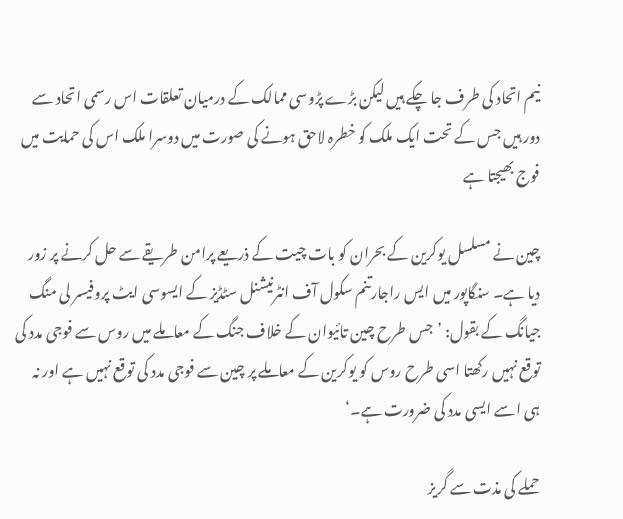نیم اتحاد کی طرف جا چکے ہیں لیکن بڑے پڑوسی ممالک کے درمیان تعلقات اس رسمی اتحاد سے دور ہیں جس کے تحت ایک ملک کو خطرہ لاحق ہونے کی صورت میں دوسرا ملک اس کی حمایت میں فوج بھیجتا ہے

چین نے مسلسل یوکرین کے بحران کو بات چیت کے ذریعے پرامن طریقے سے حل کرنے پر زور دیا ہے۔ سنگاپور میں ایس راجارتنم سکول آف انٹرنیشنل سٹڈیز کے ایسوسی ایٹ پروفیسر لی منگ جیانگ کے بقول: ’جس طرح چین تائیوان کے خلاف جنگ کے معاملے میں روس سے فوجی مدد کی توقع نہیں رکھتا اسی طرح روس کو یوکرین کے معاملے پر چین سے فوجی مدد کی توقع نہیں ہے اور نہ ہی اسے ایسی مدد کی ضرورت ہے۔‘

حملے کی مذت سے گریز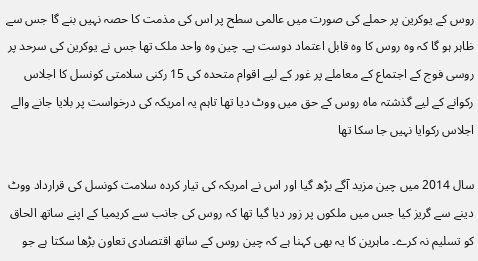روس کے یوکرین پر حملے کی صورت میں عالمی سطح پر اس کی مذمت کا حصہ نہیں بنے گا جس سے ظاہر ہو گا کہ وہ روس کا وہ قابل اعتماد دوست ہے۔ چین وہ واحد ملک تھا جس نے یوکرین کی سرحد پر روسی فوج کے اجتماع کے معاملے پر غور کے لیے اقوام متحدہ کی 15 رکنی سلامتی کونسل کا اجلاس رکوانے کے لیے گذشتہ ماہ روس کے حق میں ووٹ دیا تھا تاہم یہ امریکہ کی درخواست پر بلایا جانے والے اجلاس رکوایا نہیں جا سکا تھا

سال 2014 میں چین مزید آگے بڑھ گیا اور اس نے امریکہ کی تیار کردہ سلامت کونسل کی قرارداد ووٹ دینے سے گریز کیا جس میں ملکوں پر زور دیا گیا تھا کہ روس کی جانب سے کریمیا کے اپنے ساتھ الحاق کو تسلیم نہ کرے۔ ماہرین کا یہ بھی کہنا ہے کہ چین روس کے ساتھ اقتصادی تعاون بڑھا سکتا ہے جو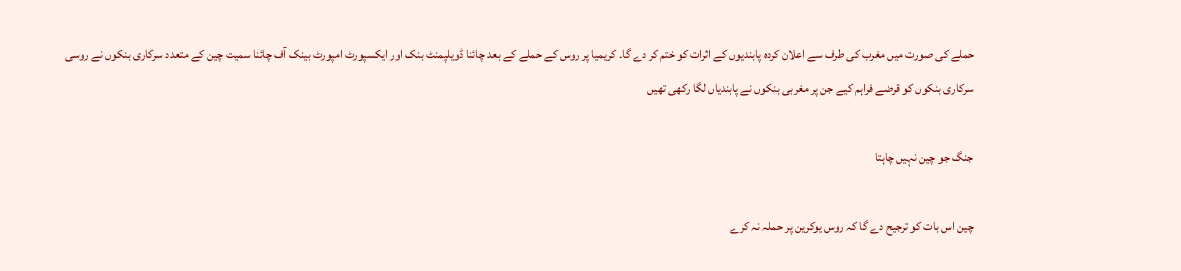حملے کی صورت میں مغرب کی طرف سے اعلان کردہ پابندیوں کے اثرات کو ختم کر دے گا۔ کریمیا پر روس کے حملے کے بعد چائنا ڈویلپمنٹ بنک اور ایکسپورٹ امپورٹ بینک آف چائنا سمیت چین کے متعدد سرکاری بنکوں نے روسی سرکاری بنکوں کو قرضے فراہم کیے جن پر مغربی بنکوں نے پابندیاں لگا رکھی تھیں

جنگ جو چین نہیں چاہتا

چین اس بات کو ترجیح دے گا کہ روس یوکرین پر حملہ نہ کرے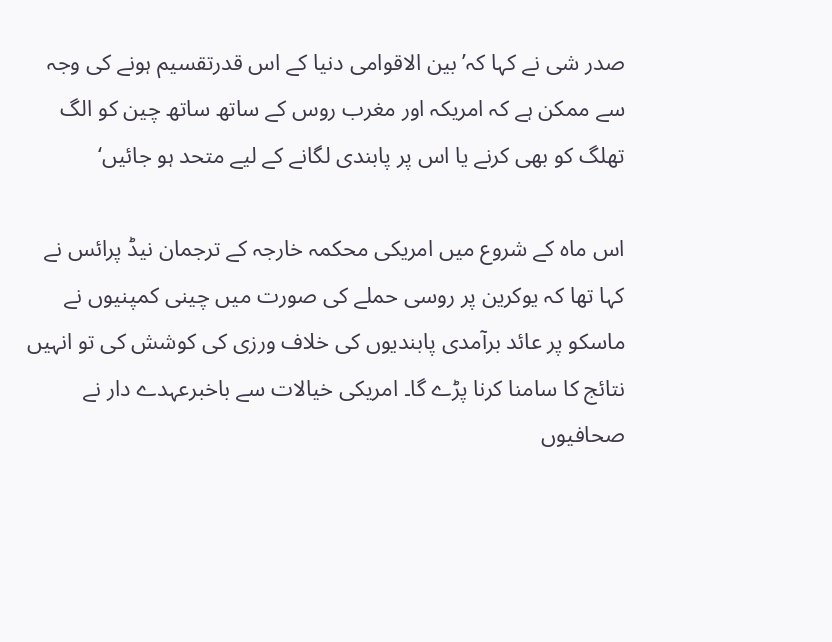صدر شی نے کہا کہ’بین الاقوامی دنیا کے اس قدرتقسیم ہونے کی وجہ سے ممکن ہے کہ امریکہ اور مغرب روس کے ساتھ ساتھ چین کو الگ تھلگ کو بھی کرنے یا اس پر پابندی لگانے کے لیے متحد ہو جائیں‘

اس ماہ کے شروع میں امریکی محکمہ خارجہ کے ترجمان نیڈ پرائس نے کہا تھا کہ یوکرین پر روسی حملے کی صورت میں چینی کمپنیوں نے ماسکو پر عائد برآمدی پابندیوں کی خلاف ورزی کی کوشش کی تو انہیں نتائج کا سامنا کرنا پڑے گا۔ امریکی خیالات سے باخبرعہدے دار نے صحافیوں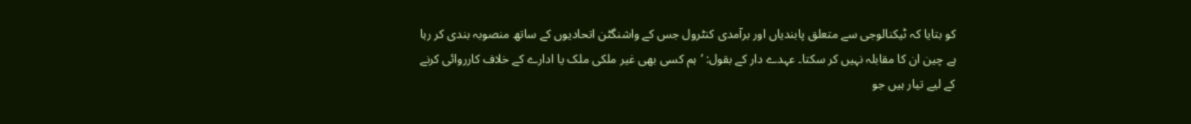کو بتایا کہ ٹیکنالوجی سے متعلق پابندیاں اور برآمدی کنٹرول جس کے واشنگٹن اتحادیوں کے ساتھ منصوبہ بندی کر رہا ہے چین ان کا مقابلہ نہیں کر سکتا۔ عہدے دار کے بقول: ’ہم کسی بھی غیر ملکی ملک یا ادارے کے خلاف کارروائی کرنے کے لیے تیار ہیں جو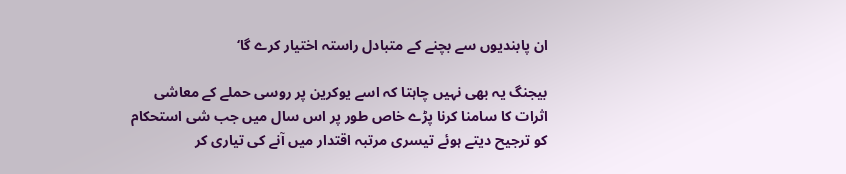ان پابندیوں سے بچنے کے متبادل راستہ اختیار کرے گا‘

بیجنگ یہ بھی نہیں چاہتا کہ اسے یوکرین پر روسی حملے کے معاشی اثرات کا سامنا کرنا پڑے خاص طور پر اس سال میں جب شی استحکام کو ترجیح دیتے ہوئے تیسری مرتبہ اقتدار میں آنے کی تیاری کر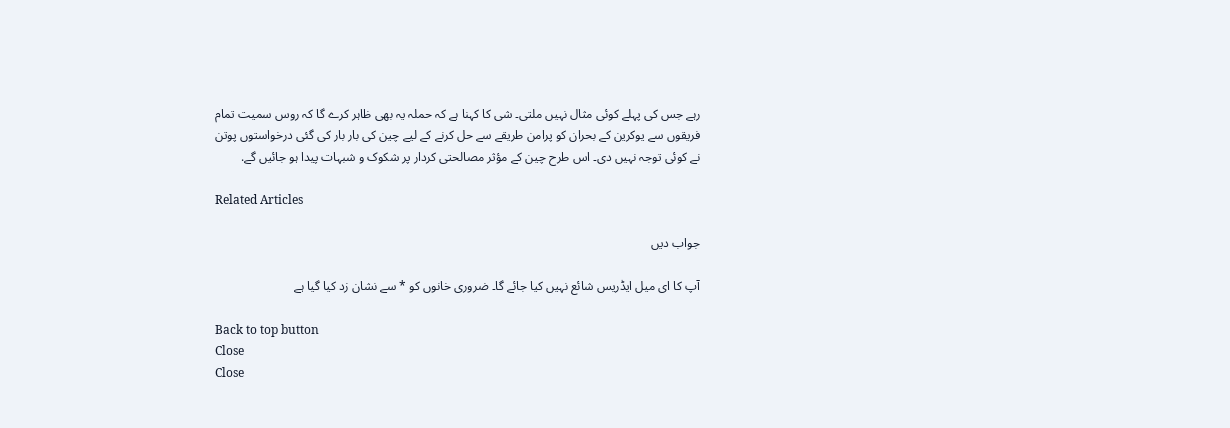رہے جس کی پہلے کوئی مثال نہیں ملتی۔ شی کا کہنا ہے کہ حملہ یہ بھی ظاہر کرے گا کہ روس سمیت تمام فریقوں سے یوکرین کے بحران کو پرامن طریقے سے حل کرنے کے لیے چین کی بار بار کی گئی درخواستوں پوتن نے کوئی توجہ نہیں دی۔ اس طرح چین کے مؤثر مصالحتی کردار پر شکوک و شبہات پیدا ہو جائیں گے.

Related Articles

جواب دیں

آپ کا ای میل ایڈریس شائع نہیں کیا جائے گا۔ ضروری خانوں کو * سے نشان زد کیا گیا ہے

Back to top button
Close
Close